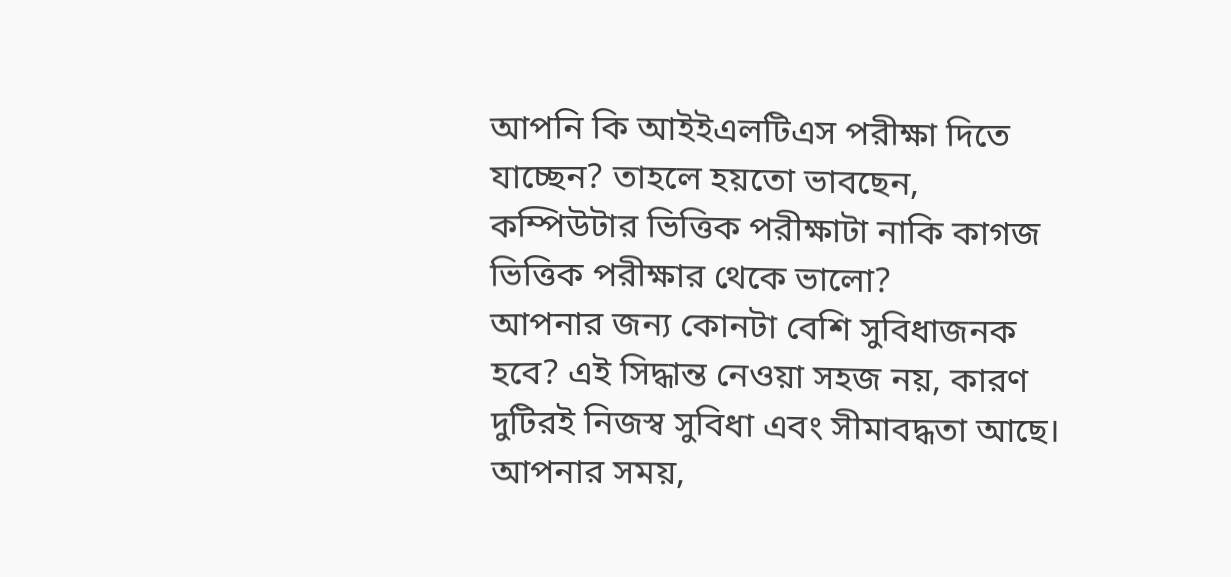আপনি কি আইইএলটিএস পরীক্ষা দিতে যাচ্ছেন? তাহলে হয়তো ভাবছেন, কম্পিউটার ভিত্তিক পরীক্ষাটা নাকি কাগজ ভিত্তিক পরীক্ষার থেকে ভালো?
আপনার জন্য কোনটা বেশি সুবিধাজনক হবে? এই সিদ্ধান্ত নেওয়া সহজ নয়, কারণ দুটিরই নিজস্ব সুবিধা এবং সীমাবদ্ধতা আছে। আপনার সময়,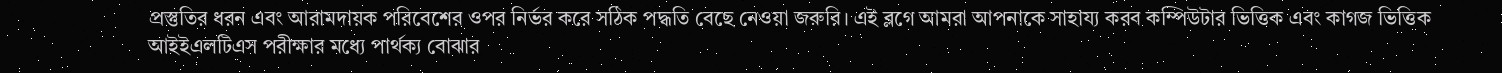প্রস্তুতির ধরন এবং আরামদায়ক পরিবেশের ওপর নির্ভর করে সঠিক পদ্ধতি বেছে নেওয়া জরুরি। এই ব্লগে আমরা আপনাকে সাহায্য করব কম্পিউটার ভিত্তিক এবং কাগজ ভিত্তিক আইইএলটিএস পরীক্ষার মধ্যে পার্থক্য বোঝার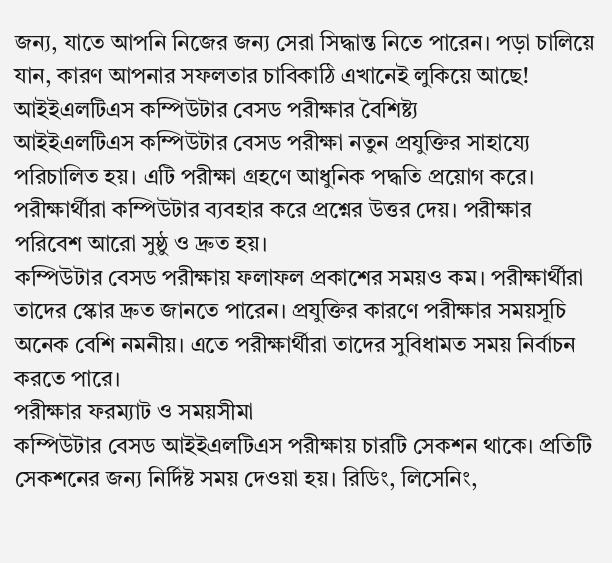জন্য, যাতে আপনি নিজের জন্য সেরা সিদ্ধান্ত নিতে পারেন। পড়া চালিয়ে যান, কারণ আপনার সফলতার চাবিকাঠি এখানেই লুকিয়ে আছে!
আইইএলটিএস কম্পিউটার বেসড পরীক্ষার বৈশিষ্ট্য
আইইএলটিএস কম্পিউটার বেসড পরীক্ষা নতুন প্রযুক্তির সাহায্যে পরিচালিত হয়। এটি পরীক্ষা গ্রহণে আধুনিক পদ্ধতি প্রয়োগ করে। পরীক্ষার্থীরা কম্পিউটার ব্যবহার করে প্রশ্নের উত্তর দেয়। পরীক্ষার পরিবেশ আরো সুষ্ঠু ও দ্রুত হয়।
কম্পিউটার বেসড পরীক্ষায় ফলাফল প্রকাশের সময়ও কম। পরীক্ষার্থীরা তাদের স্কোর দ্রুত জানতে পারেন। প্রযুক্তির কারণে পরীক্ষার সময়সূচি অনেক বেশি নমনীয়। এতে পরীক্ষার্থীরা তাদের সুবিধামত সময় নির্বাচন করতে পারে।
পরীক্ষার ফরম্যাট ও সময়সীমা
কম্পিউটার বেসড আইইএলটিএস পরীক্ষায় চারটি সেকশন থাকে। প্রতিটি সেকশনের জন্য নির্দিষ্ট সময় দেওয়া হয়। রিডিং, লিসেনিং,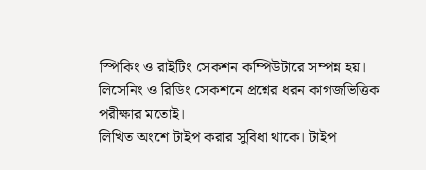স্পিকিং ও রাইটিং সেকশন কম্পিউটারে সম্পন্ন হয়। লিসেনিং ও রিডিং সেকশনে প্রশ্নের ধরন কাগজভিত্তিক পরীক্ষার মতোই।
লিখিত অংশে টাইপ করার সুবিধা থাকে। টাইপ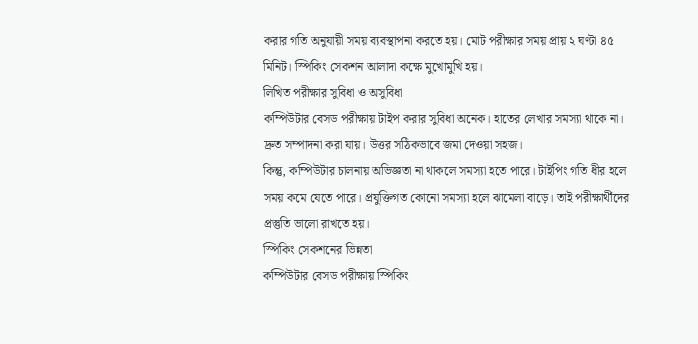করার গতি অনুযায়ী সময় ব্যবস্থাপনা করতে হয়। মোট পরীক্ষার সময় প্রায় ২ ঘণ্টা ৪৫ মিনিট। স্পিকিং সেকশন আলাদা কক্ষে মুখোমুখি হয়।
লিখিত পরীক্ষার সুবিধা ও অসুবিধা
কম্পিউটার বেসড পরীক্ষায় টাইপ করার সুবিধা অনেক। হাতের লেখার সমস্যা থাকে না। দ্রুত সম্পাদনা করা যায়। উত্তর সঠিকভাবে জমা দেওয়া সহজ।
কিন্তু, কম্পিউটার চালনায় অভিজ্ঞতা না থাকলে সমস্যা হতে পারে। টাইপিং গতি ধীর হলে সময় কমে যেতে পারে। প্রযুক্তিগত কোনো সমস্যা হলে ঝামেলা বাড়ে। তাই পরীক্ষার্থীদের প্রস্তুতি ভালো রাখতে হয়।
স্পিকিং সেকশনের ভিন্নতা
কম্পিউটার বেসড পরীক্ষায় স্পিকিং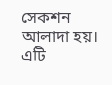সেকশন আলাদা হয়। এটি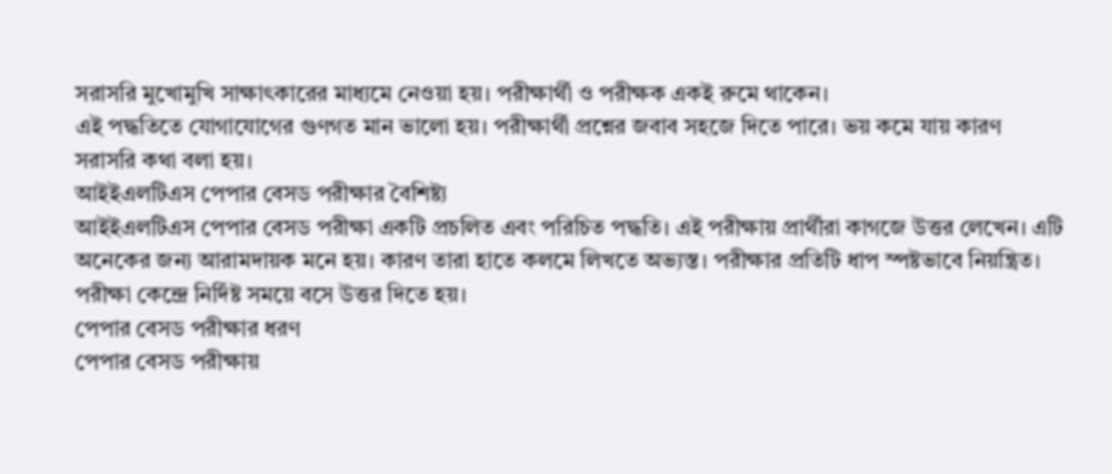সরাসরি মুখোমুখি সাক্ষাৎকারের মাধ্যমে নেওয়া হয়। পরীক্ষার্থী ও পরীক্ষক একই রুমে থাকেন।
এই পদ্ধতিতে যোগাযোগের গুণগত মান ভালো হয়। পরীক্ষার্থী প্রশ্নের জবাব সহজে দিতে পারে। ভয় কমে যায় কারণ সরাসরি কথা বলা হয়।
আইইএলটিএস পেপার বেসড পরীক্ষার বৈশিষ্ট্য
আইইএলটিএস পেপার বেসড পরীক্ষা একটি প্রচলিত এবং পরিচিত পদ্ধতি। এই পরীক্ষায় প্রার্থীরা কাগজে উত্তর লেখেন। এটি অনেকের জন্য আরামদায়ক মনে হয়। কারণ তারা হাতে কলমে লিখতে অভ্যস্ত। পরীক্ষার প্রতিটি ধাপ স্পষ্টভাবে নিয়ন্ত্রিত। পরীক্ষা কেন্দ্রে নির্দিষ্ট সময়ে বসে উত্তর দিতে হয়।
পেপার বেসড পরীক্ষার ধরণ
পেপার বেসড পরীক্ষায়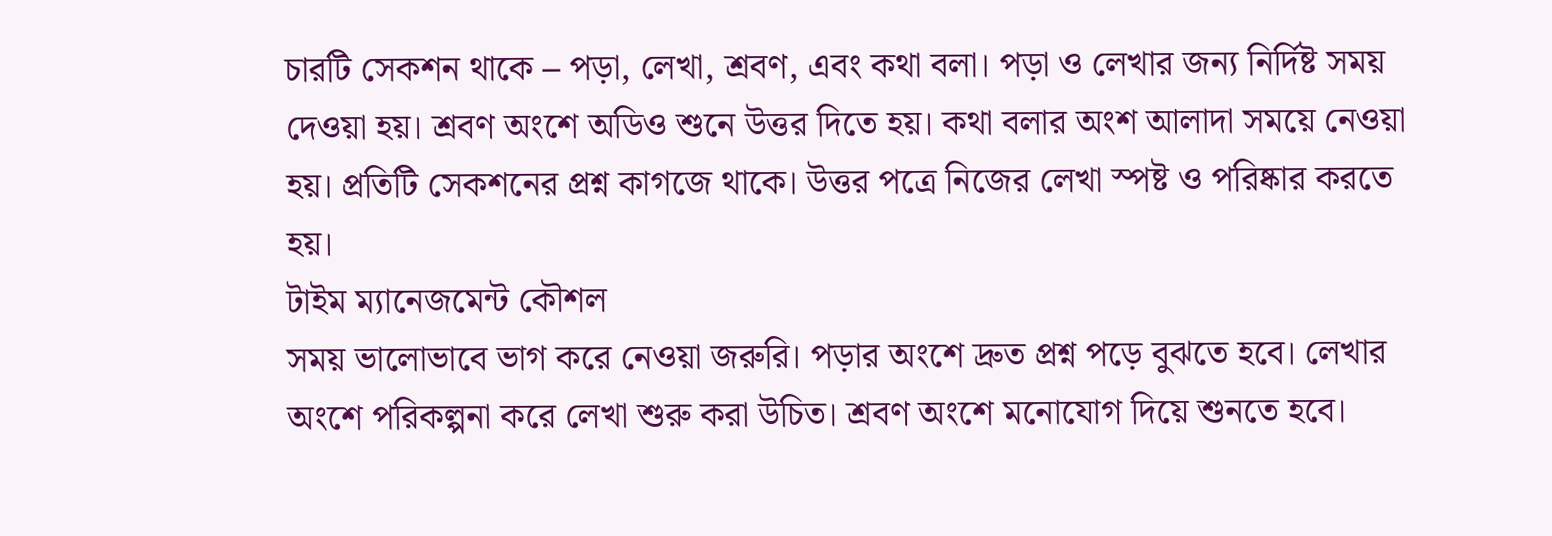চারটি সেকশন থাকে – পড়া, লেখা, শ্রবণ, এবং কথা বলা। পড়া ও লেখার জন্য নির্দিষ্ট সময় দেওয়া হয়। শ্রবণ অংশে অডিও শুনে উত্তর দিতে হয়। কথা বলার অংশ আলাদা সময়ে নেওয়া হয়। প্রতিটি সেকশনের প্রশ্ন কাগজে থাকে। উত্তর পত্রে নিজের লেখা স্পষ্ট ও পরিষ্কার করতে হয়।
টাইম ম্যানেজমেন্ট কৌশল
সময় ভালোভাবে ভাগ করে নেওয়া জরুরি। পড়ার অংশে দ্রুত প্রশ্ন পড়ে বুঝতে হবে। লেখার অংশে পরিকল্পনা করে লেখা শুরু করা উচিত। শ্রবণ অংশে মনোযোগ দিয়ে শুনতে হবে।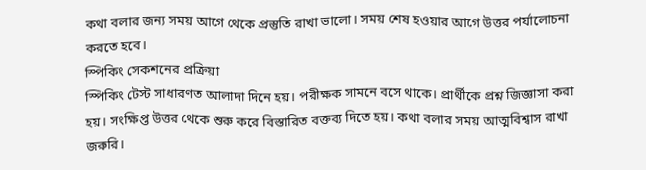কথা বলার জন্য সময় আগে থেকে প্রস্তুতি রাখা ভালো। সময় শেষ হওয়ার আগে উত্তর পর্যালোচনা করতে হবে।
স্পিকিং সেকশনের প্রক্রিয়া
স্পিকিং টেস্ট সাধারণত আলাদা দিনে হয়। পরীক্ষক সামনে বসে থাকে। প্রার্থীকে প্রশ্ন জিজ্ঞাসা করা হয়। সংক্ষিপ্ত উত্তর থেকে শুরু করে বিস্তারিত বক্তব্য দিতে হয়। কথা বলার সময় আত্মবিশ্বাস রাখা জরুরি।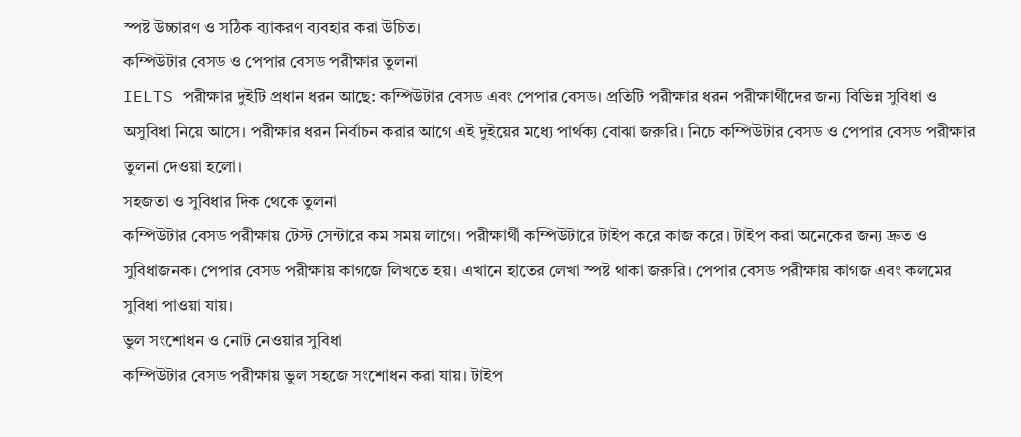স্পষ্ট উচ্চারণ ও সঠিক ব্যাকরণ ব্যবহার করা উচিত।
কম্পিউটার বেসড ও পেপার বেসড পরীক্ষার তুলনা
IELTS পরীক্ষার দুইটি প্রধান ধরন আছে: কম্পিউটার বেসড এবং পেপার বেসড। প্রতিটি পরীক্ষার ধরন পরীক্ষার্থীদের জন্য বিভিন্ন সুবিধা ও অসুবিধা নিয়ে আসে। পরীক্ষার ধরন নির্বাচন করার আগে এই দুইয়ের মধ্যে পার্থক্য বোঝা জরুরি। নিচে কম্পিউটার বেসড ও পেপার বেসড পরীক্ষার তুলনা দেওয়া হলো।
সহজতা ও সুবিধার দিক থেকে তুলনা
কম্পিউটার বেসড পরীক্ষায় টেস্ট সেন্টারে কম সময় লাগে। পরীক্ষার্থী কম্পিউটারে টাইপ করে কাজ করে। টাইপ করা অনেকের জন্য দ্রুত ও সুবিধাজনক। পেপার বেসড পরীক্ষায় কাগজে লিখতে হয়। এখানে হাতের লেখা স্পষ্ট থাকা জরুরি। পেপার বেসড পরীক্ষায় কাগজ এবং কলমের সুবিধা পাওয়া যায়।
ভুল সংশোধন ও নোট নেওয়ার সুবিধা
কম্পিউটার বেসড পরীক্ষায় ভুল সহজে সংশোধন করা যায়। টাইপ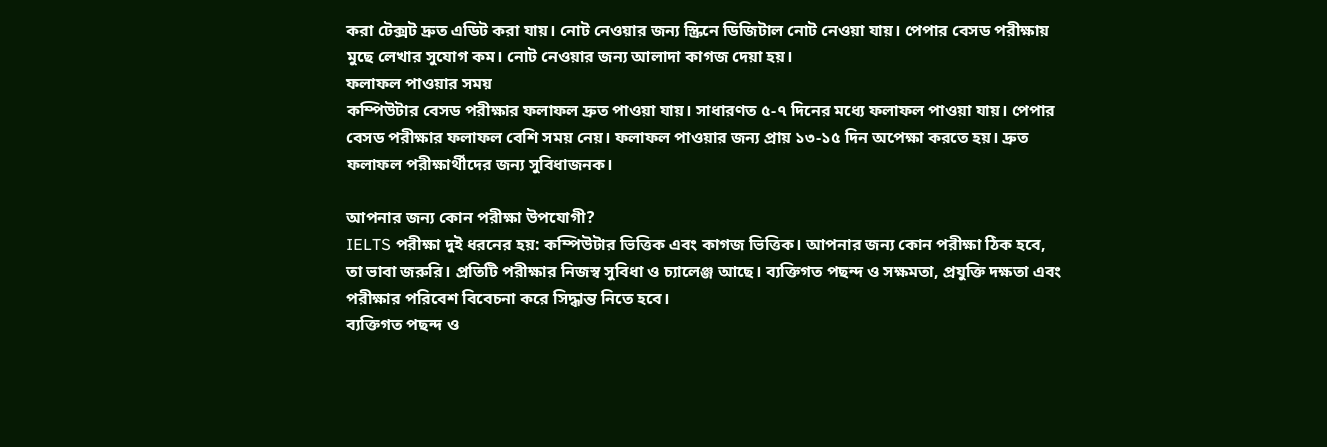করা টেক্সট দ্রুত এডিট করা যায়। নোট নেওয়ার জন্য স্ক্রিনে ডিজিটাল নোট নেওয়া যায়। পেপার বেসড পরীক্ষায় মুছে লেখার সুযোগ কম। নোট নেওয়ার জন্য আলাদা কাগজ দেয়া হয়।
ফলাফল পাওয়ার সময়
কম্পিউটার বেসড পরীক্ষার ফলাফল দ্রুত পাওয়া যায়। সাধারণত ৫-৭ দিনের মধ্যে ফলাফল পাওয়া যায়। পেপার বেসড পরীক্ষার ফলাফল বেশি সময় নেয়। ফলাফল পাওয়ার জন্য প্রায় ১৩-১৫ দিন অপেক্ষা করতে হয়। দ্রুত ফলাফল পরীক্ষার্থীদের জন্য সুবিধাজনক।

আপনার জন্য কোন পরীক্ষা উপযোগী?
IELTS পরীক্ষা দুই ধরনের হয়: কম্পিউটার ভিত্তিক এবং কাগজ ভিত্তিক। আপনার জন্য কোন পরীক্ষা ঠিক হবে, তা ভাবা জরুরি। প্রতিটি পরীক্ষার নিজস্ব সুবিধা ও চ্যালেঞ্জ আছে। ব্যক্তিগত পছন্দ ও সক্ষমতা, প্রযুক্তি দক্ষতা এবং পরীক্ষার পরিবেশ বিবেচনা করে সিদ্ধান্ত নিতে হবে।
ব্যক্তিগত পছন্দ ও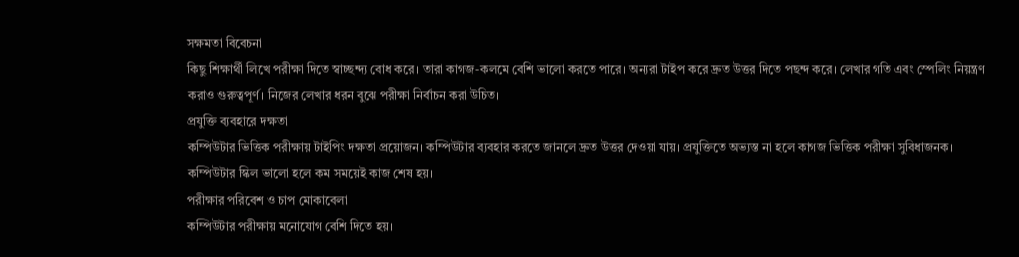সক্ষমতা বিবেচনা
কিছু শিক্ষার্থী লিখে পরীক্ষা দিতে স্বাচ্ছন্দ্য বোধ করে। তারা কাগজ-কলমে বেশি ভালো করতে পারে। অন্যরা টাইপ করে দ্রুত উত্তর দিতে পছন্দ করে। লেখার গতি এবং স্পেলিং নিয়ন্ত্রণ করাও গুরুত্বপূর্ণ। নিজের লেখার ধরন বুঝে পরীক্ষা নির্বাচন করা উচিত।
প্রযুক্তি ব্যবহারে দক্ষতা
কম্পিউটার ভিত্তিক পরীক্ষায় টাইপিং দক্ষতা প্রয়োজন। কম্পিউটার ব্যবহার করতে জানলে দ্রুত উত্তর দেওয়া যায়। প্রযুক্তিতে অভ্যস্ত না হলে কাগজ ভিত্তিক পরীক্ষা সুবিধাজনক। কম্পিউটার স্কিল ভালো হলে কম সময়েই কাজ শেষ হয়।
পরীক্ষার পরিবেশ ও চাপ মোকাবেলা
কম্পিউটার পরীক্ষায় মনোযোগ বেশি দিতে হয়।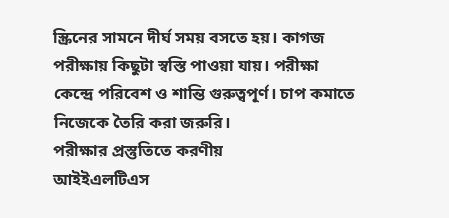স্ক্রিনের সামনে দীর্ঘ সময় বসতে হয়। কাগজ পরীক্ষায় কিছুটা স্বস্তি পাওয়া যায়। পরীক্ষা কেন্দ্রে পরিবেশ ও শান্তি গুরুত্বপূর্ণ। চাপ কমাতে নিজেকে তৈরি করা জরুরি।
পরীক্ষার প্রস্তুতিতে করণীয়
আইইএলটিএস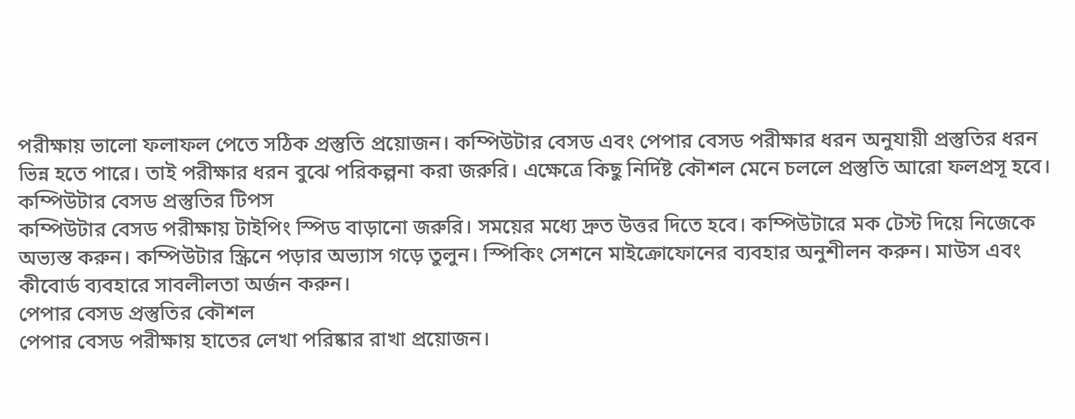পরীক্ষায় ভালো ফলাফল পেতে সঠিক প্রস্তুতি প্রয়োজন। কম্পিউটার বেসড এবং পেপার বেসড পরীক্ষার ধরন অনুযায়ী প্রস্তুতির ধরন ভিন্ন হতে পারে। তাই পরীক্ষার ধরন বুঝে পরিকল্পনা করা জরুরি। এক্ষেত্রে কিছু নির্দিষ্ট কৌশল মেনে চললে প্রস্তুতি আরো ফলপ্রসূ হবে।
কম্পিউটার বেসড প্রস্তুতির টিপস
কম্পিউটার বেসড পরীক্ষায় টাইপিং স্পিড বাড়ানো জরুরি। সময়ের মধ্যে দ্রুত উত্তর দিতে হবে। কম্পিউটারে মক টেস্ট দিয়ে নিজেকে অভ্যস্ত করুন। কম্পিউটার স্ক্রিনে পড়ার অভ্যাস গড়ে তুলুন। স্পিকিং সেশনে মাইক্রোফোনের ব্যবহার অনুশীলন করুন। মাউস এবং কীবোর্ড ব্যবহারে সাবলীলতা অর্জন করুন।
পেপার বেসড প্রস্তুতির কৌশল
পেপার বেসড পরীক্ষায় হাতের লেখা পরিষ্কার রাখা প্রয়োজন।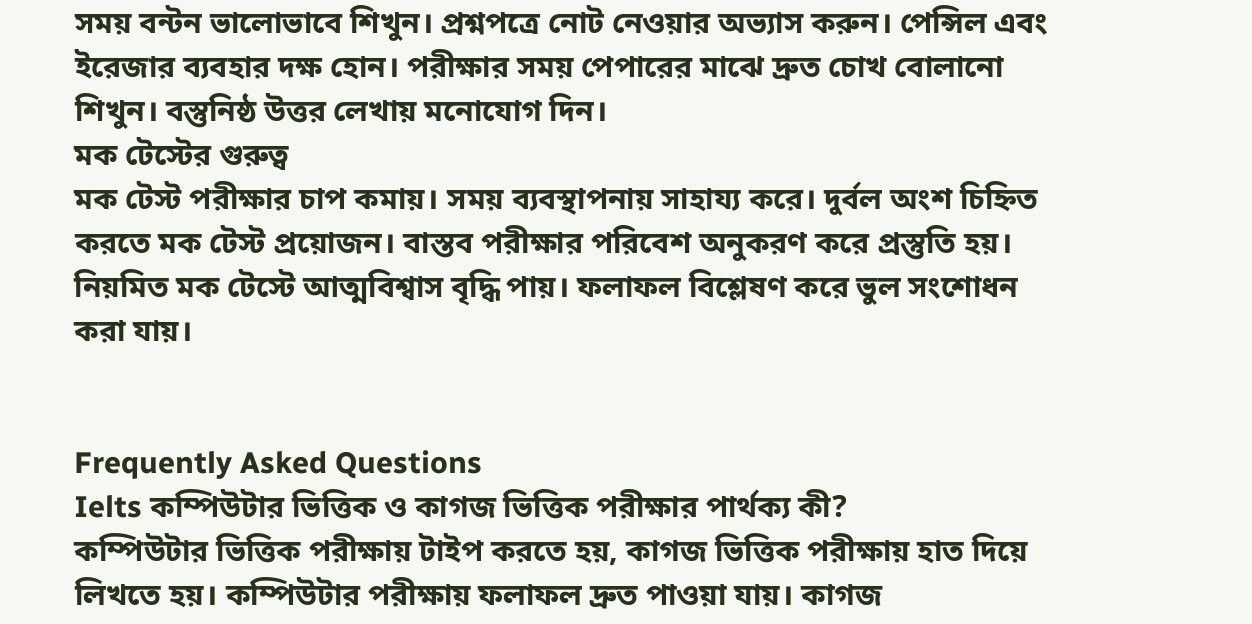সময় বন্টন ভালোভাবে শিখুন। প্রশ্নপত্রে নোট নেওয়ার অভ্যাস করুন। পেন্সিল এবং ইরেজার ব্যবহার দক্ষ হোন। পরীক্ষার সময় পেপারের মাঝে দ্রুত চোখ বোলানো শিখুন। বস্তুনিষ্ঠ উত্তর লেখায় মনোযোগ দিন।
মক টেস্টের গুরুত্ব
মক টেস্ট পরীক্ষার চাপ কমায়। সময় ব্যবস্থাপনায় সাহায্য করে। দুর্বল অংশ চিহ্নিত করতে মক টেস্ট প্রয়োজন। বাস্তব পরীক্ষার পরিবেশ অনুকরণ করে প্রস্তুতি হয়। নিয়মিত মক টেস্টে আত্মবিশ্বাস বৃদ্ধি পায়। ফলাফল বিশ্লেষণ করে ভুল সংশোধন করা যায়।


Frequently Asked Questions
Ielts কম্পিউটার ভিত্তিক ও কাগজ ভিত্তিক পরীক্ষার পার্থক্য কী?
কম্পিউটার ভিত্তিক পরীক্ষায় টাইপ করতে হয়, কাগজ ভিত্তিক পরীক্ষায় হাত দিয়ে লিখতে হয়। কম্পিউটার পরীক্ষায় ফলাফল দ্রুত পাওয়া যায়। কাগজ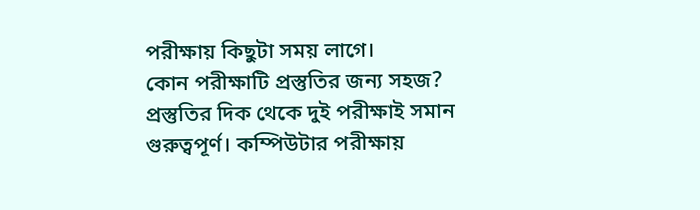পরীক্ষায় কিছুটা সময় লাগে।
কোন পরীক্ষাটি প্রস্তুতির জন্য সহজ?
প্রস্তুতির দিক থেকে দুই পরীক্ষাই সমান গুরুত্বপূর্ণ। কম্পিউটার পরীক্ষায়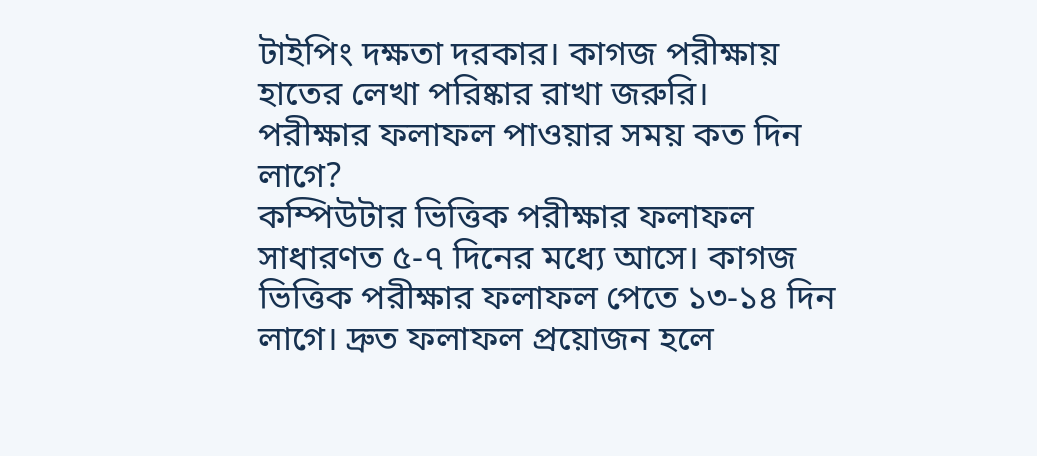টাইপিং দক্ষতা দরকার। কাগজ পরীক্ষায় হাতের লেখা পরিষ্কার রাখা জরুরি।
পরীক্ষার ফলাফল পাওয়ার সময় কত দিন লাগে?
কম্পিউটার ভিত্তিক পরীক্ষার ফলাফল সাধারণত ৫-৭ দিনের মধ্যে আসে। কাগজ ভিত্তিক পরীক্ষার ফলাফল পেতে ১৩-১৪ দিন লাগে। দ্রুত ফলাফল প্রয়োজন হলে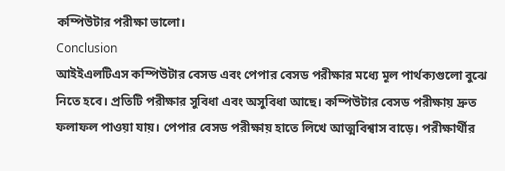কম্পিউটার পরীক্ষা ভালো।
Conclusion
আইইএলটিএস কম্পিউটার বেসড এবং পেপার বেসড পরীক্ষার মধ্যে মূল পার্থক্যগুলো বুঝে নিতে হবে। প্রতিটি পরীক্ষার সুবিধা এবং অসুবিধা আছে। কম্পিউটার বেসড পরীক্ষায় দ্রুত ফলাফল পাওয়া যায়। পেপার বেসড পরীক্ষায় হাতে লিখে আত্মবিশ্বাস বাড়ে। পরীক্ষার্থীর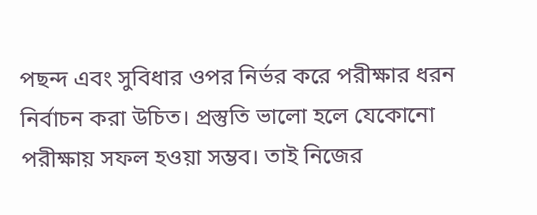পছন্দ এবং সুবিধার ওপর নির্ভর করে পরীক্ষার ধরন নির্বাচন করা উচিত। প্রস্তুতি ভালো হলে যেকোনো পরীক্ষায় সফল হওয়া সম্ভব। তাই নিজের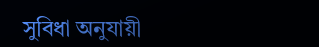সুবিধা অনুযায়ী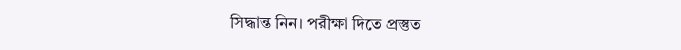সিদ্ধান্ত নিন। পরীক্ষা দিতে প্রস্তুত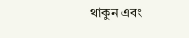থাকুন এবং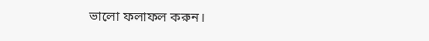ভালো ফলাফল করুন।